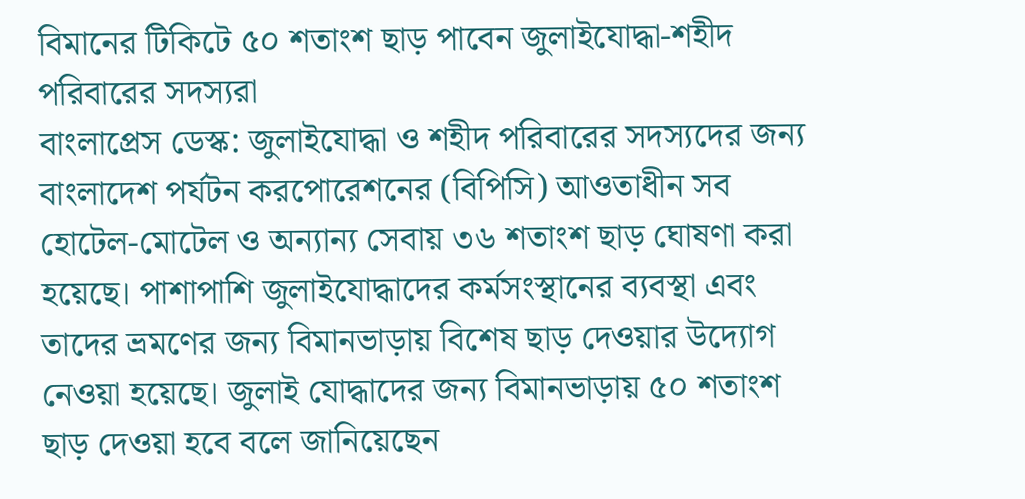বিমানের টিকিটে ৫০ শতাংশ ছাড় পাবেন জুলাইযোদ্ধা-শহীদ পরিবারের সদস্যরা
বাংলাপ্রেস ডেস্ক: জুলাইযোদ্ধা ও শহীদ পরিবারের সদস্যদের জন্য বাংলাদেশ পর্যটন করপোরেশনের (বিপিসি) আওতাধীন সব হোটেল-মোটেল ও অন্যান্য সেবায় ৩৬ শতাংশ ছাড় ঘোষণা করা হয়েছে। পাশাপাশি জুলাইযোদ্ধাদের কর্মসংস্থানের ব্যবস্থা এবং তাদের ভ্রমণের জন্য বিমানভাড়ায় বিশেষ ছাড় দেওয়ার উদ্যোগ নেওয়া হয়েছে। জুলাই যোদ্ধাদের জন্য বিমানভাড়ায় ৫০ শতাংশ ছাড় দেওয়া হবে বলে জানিয়েছেন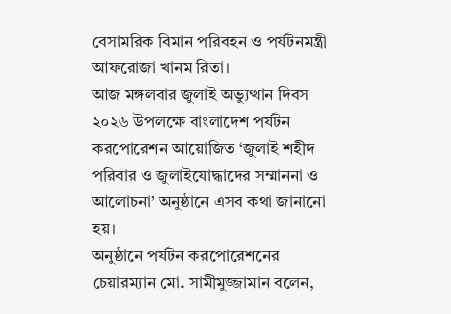বেসামরিক বিমান পরিবহন ও পর্যটনমন্ত্রী আফরোজা খানম রিতা।
আজ মঙ্গলবার জুলাই অভ্যুত্থান দিবস ২০২৬ উপলক্ষে বাংলাদেশ পর্যটন করপোরেশন আয়োজিত ‘জুলাই শহীদ পরিবার ও জুলাইযোদ্ধাদের সম্মাননা ও আলোচনা’ অনুষ্ঠানে এসব কথা জানানো হয়।
অনুষ্ঠানে পর্যটন করপোরেশনের চেয়ারম্যান মো. সামীমুজ্জামান বলেন,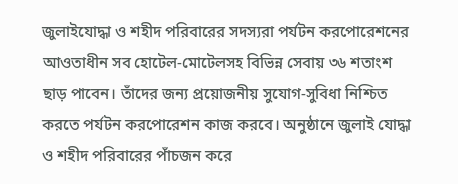জুলাইযোদ্ধা ও শহীদ পরিবারের সদস্যরা পর্যটন করপোরেশনের আওতাধীন সব হোটেল-মোটেলসহ বিভিন্ন সেবায় ৩৬ শতাংশ ছাড় পাবেন। তাঁদের জন্য প্রয়োজনীয় সুযোগ-সুবিধা নিশ্চিত করতে পর্যটন করপোরেশন কাজ করবে। অনুষ্ঠানে জুলাই যোদ্ধা ও শহীদ পরিবারের পাঁচজন করে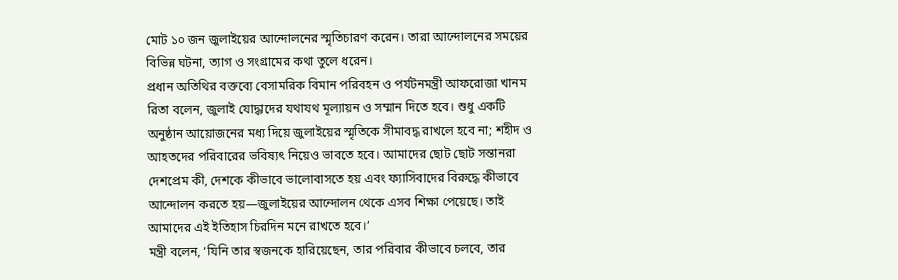মোট ১০ জন জুলাইয়ের আন্দোলনের স্মৃতিচারণ করেন। তারা আন্দোলনের সময়ের বিভিন্ন ঘটনা, ত্যাগ ও সংগ্রামের কথা তুলে ধরেন।
প্রধান অতিথির বক্তব্যে বেসামরিক বিমান পরিবহন ও পর্যটনমন্ত্রী আফরোজা খানম রিতা বলেন, জুলাই যোদ্ধাদের যথাযথ মূল্যায়ন ও সম্মান দিতে হবে। শুধু একটি অনুষ্ঠান আয়োজনের মধ্য দিয়ে জুলাইয়ের স্মৃতিকে সীমাবদ্ধ রাখলে হবে না; শহীদ ও আহতদের পরিবারের ভবিষ্যৎ নিয়েও ভাবতে হবে। আমাদের ছোট ছোট সন্তানরা দেশপ্রেম কী, দেশকে কীভাবে ভালোবাসতে হয় এবং ফ্যাসিবাদের বিরুদ্ধে কীভাবে আন্দোলন করতে হয়—জুলাইয়ের আন্দোলন থেকে এসব শিক্ষা পেয়েছে। তাই আমাদের এই ইতিহাস চিরদিন মনে রাখতে হবে।’
মন্ত্রী বলেন, ‘যিনি তার স্বজনকে হারিয়েছেন, তার পরিবার কীভাবে চলবে, তার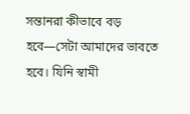সন্তানরা কীভাবে বড় হবে—সেটা আমাদের ভাবতে হবে। যিনি স্বামী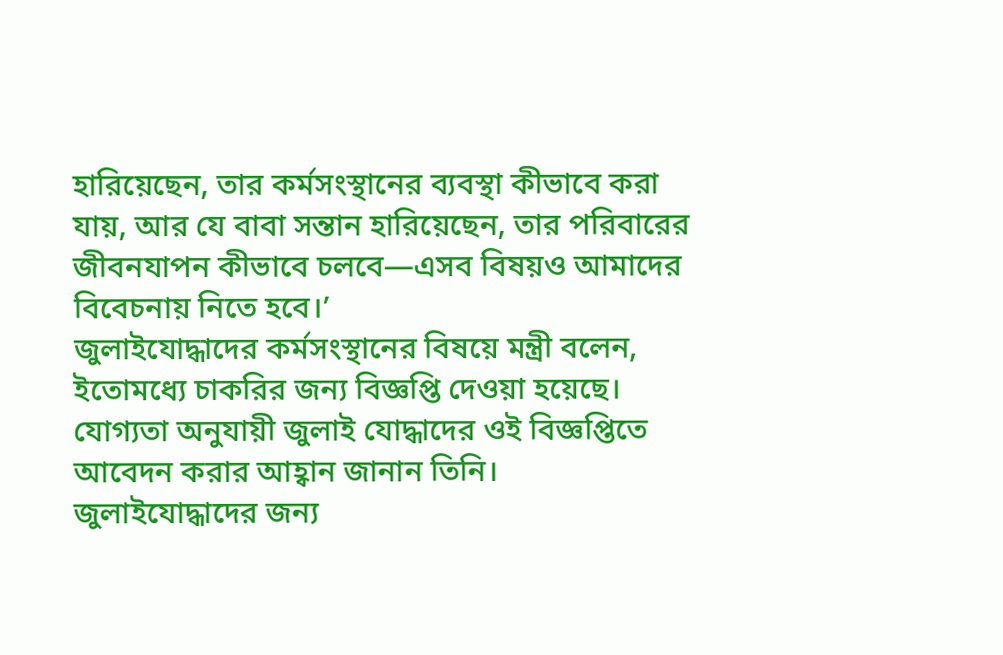হারিয়েছেন, তার কর্মসংস্থানের ব্যবস্থা কীভাবে করা যায়, আর যে বাবা সন্তান হারিয়েছেন, তার পরিবারের জীবনযাপন কীভাবে চলবে—এসব বিষয়ও আমাদের বিবেচনায় নিতে হবে।’
জুলাইযোদ্ধাদের কর্মসংস্থানের বিষয়ে মন্ত্রী বলেন, ইতোমধ্যে চাকরির জন্য বিজ্ঞপ্তি দেওয়া হয়েছে। যোগ্যতা অনুযায়ী জুলাই যোদ্ধাদের ওই বিজ্ঞপ্তিতে আবেদন করার আহ্বান জানান তিনি।
জুলাইযোদ্ধাদের জন্য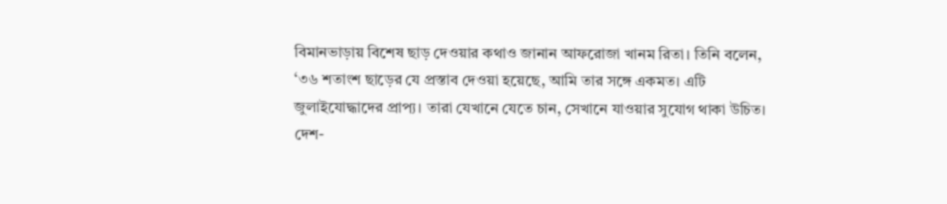বিমানভাড়ায় বিশেষ ছাড় দেওয়ার কথাও জানান আফরোজা খানম রিতা। তিনি বলেন, ‘৩৬ শতাংশ ছাড়ের যে প্রস্তাব দেওয়া হয়েছে, আমি তার সঙ্গে একমত। এটি জুলাইযোদ্ধাদের প্রাপ্য। তারা যেখানে যেতে চান, সেখানে যাওয়ার সুযোগ থাকা উচিত। দেশ-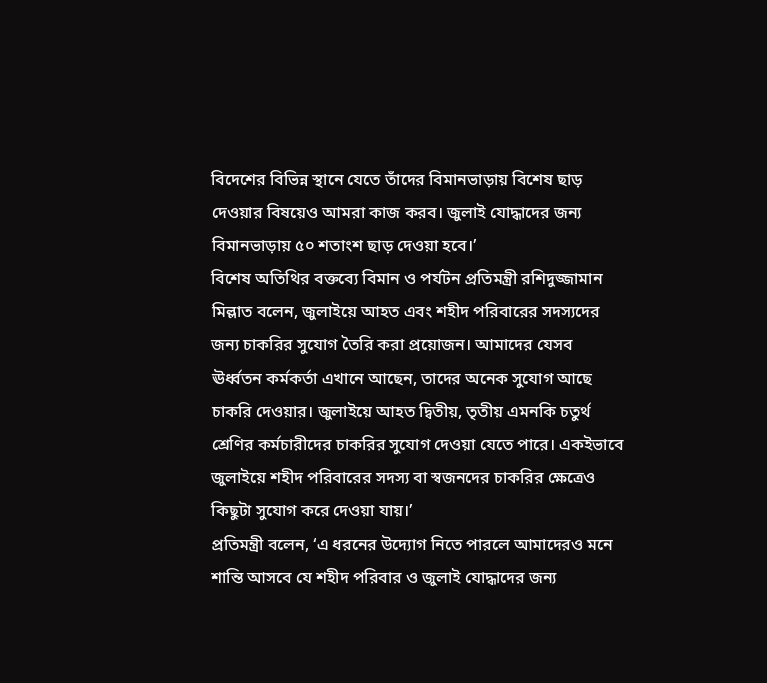বিদেশের বিভিন্ন স্থানে যেতে তাঁদের বিমানভাড়ায় বিশেষ ছাড় দেওয়ার বিষয়েও আমরা কাজ করব। জুলাই যোদ্ধাদের জন্য বিমানভাড়ায় ৫০ শতাংশ ছাড় দেওয়া হবে।’
বিশেষ অতিথির বক্তব্যে বিমান ও পর্যটন প্রতিমন্ত্রী রশিদুজ্জামান মিল্লাত বলেন, জুলাইয়ে আহত এবং শহীদ পরিবারের সদস্যদের জন্য চাকরির সুযোগ তৈরি করা প্রয়োজন। আমাদের যেসব ঊর্ধ্বতন কর্মকর্তা এখানে আছেন, তাদের অনেক সুযোগ আছে চাকরি দেওয়ার। জুলাইয়ে আহত দ্বিতীয়, তৃতীয় এমনকি চতুর্থ শ্রেণির কর্মচারীদের চাকরির সুযোগ দেওয়া যেতে পারে। একইভাবে জুলাইয়ে শহীদ পরিবারের সদস্য বা স্বজনদের চাকরির ক্ষেত্রেও কিছুটা সুযোগ করে দেওয়া যায়।’
প্রতিমন্ত্রী বলেন, ‘এ ধরনের উদ্যোগ নিতে পারলে আমাদেরও মনে শান্তি আসবে যে শহীদ পরিবার ও জুলাই যোদ্ধাদের জন্য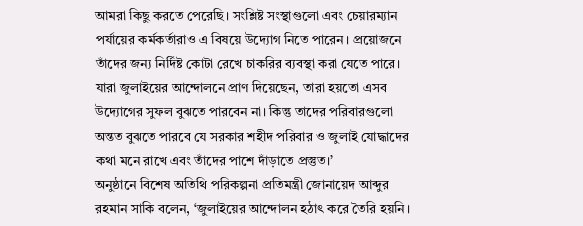আমরা কিছু করতে পেরেছি। সংশ্লিষ্ট সংস্থাগুলো এবং চেয়ারম্যান পর্যায়ের কর্মকর্তারাও এ বিষয়ে উদ্যোগ নিতে পারেন। প্রয়োজনে তাঁদের জন্য নির্দিষ্ট কোটা রেখে চাকরির ব্যবস্থা করা যেতে পারে। যারা জুলাইয়ের আন্দোলনে প্রাণ দিয়েছেন, তারা হয়তো এসব উদ্যোগের সুফল বুঝতে পারবেন না। কিন্তু তাদের পরিবারগুলো অন্তত বুঝতে পারবে যে সরকার শহীদ পরিবার ও জুলাই যোদ্ধাদের কথা মনে রাখে এবং তাঁদের পাশে দাঁড়াতে প্রস্তুত।’
অনুষ্ঠানে বিশেষ অতিথি পরিকল্পনা প্রতিমন্ত্রী জোনায়েদ আব্দুর রহমান সাকি বলেন, ‘জুলাইয়ের আন্দোলন হঠাৎ করে তৈরি হয়নি।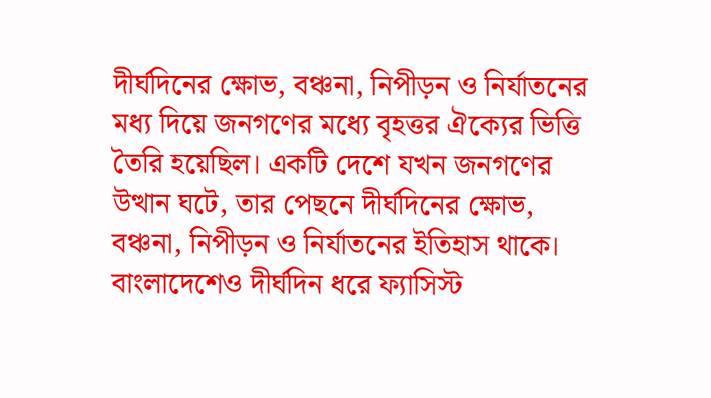দীর্ঘদিনের ক্ষোভ, বঞ্চনা, নিপীড়ন ও নির্যাতনের মধ্য দিয়ে জনগণের মধ্যে বৃহত্তর ঐক্যের ভিত্তি তৈরি হয়েছিল। একটি দেশে যখন জনগণের উত্থান ঘটে, তার পেছনে দীর্ঘদিনের ক্ষোভ, বঞ্চনা, নিপীড়ন ও নির্যাতনের ইতিহাস থাকে। বাংলাদেশেও দীর্ঘদিন ধরে ফ্যাসিস্ট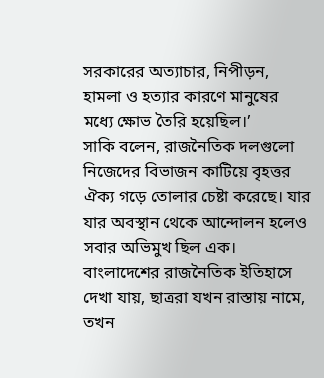সরকারের অত্যাচার, নিপীড়ন, হামলা ও হত্যার কারণে মানুষের মধ্যে ক্ষোভ তৈরি হয়েছিল।’
সাকি বলেন, রাজনৈতিক দলগুলো নিজেদের বিভাজন কাটিয়ে বৃহত্তর ঐক্য গড়ে তোলার চেষ্টা করেছে। যার যার অবস্থান থেকে আন্দোলন হলেও সবার অভিমুখ ছিল এক। বাংলাদেশের রাজনৈতিক ইতিহাসে দেখা যায়, ছাত্ররা যখন রাস্তায় নামে, তখন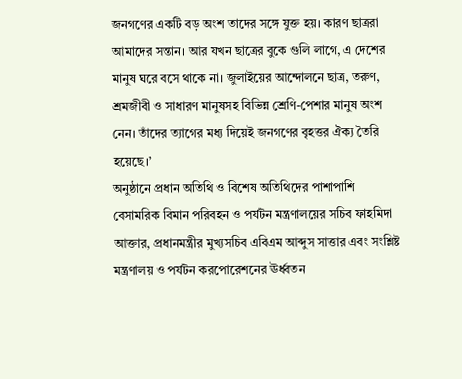জনগণের একটি বড় অংশ তাদের সঙ্গে যুক্ত হয়। কারণ ছাত্ররা আমাদের সন্তান। আর যখন ছাত্রের বুকে গুলি লাগে, এ দেশের মানুষ ঘরে বসে থাকে না। জুলাইয়ের আন্দোলনে ছাত্র, তরুণ, শ্রমজীবী ও সাধারণ মানুষসহ বিভিন্ন শ্রেণি-পেশার মানুষ অংশ নেন। তাঁদের ত্যাগের মধ্য দিয়েই জনগণের বৃহত্তর ঐক্য তৈরি হয়েছে।’
অনুষ্ঠানে প্রধান অতিথি ও বিশেষ অতিথিদের পাশাপাশি বেসামরিক বিমান পরিবহন ও পর্যটন মন্ত্রণালয়ের সচিব ফাহমিদা আক্তার, প্রধানমন্ত্রীর মুখ্যসচিব এবিএম আব্দুস সাত্তার এবং সংশ্লিষ্ট মন্ত্রণালয় ও পর্যটন করপোরেশনের ঊর্ধ্বতন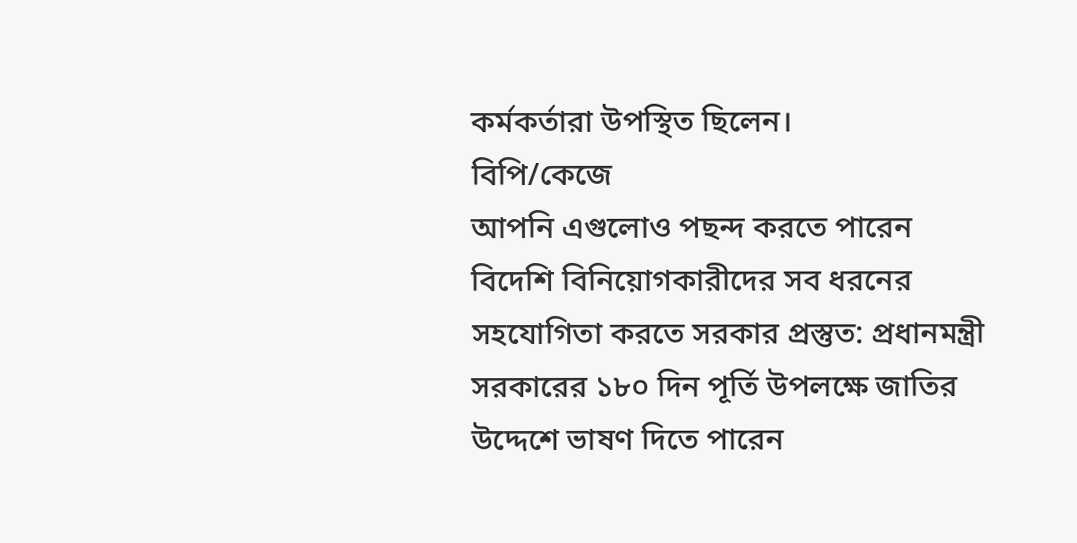কর্মকর্তারা উপস্থিত ছিলেন।
বিপি/কেজে
আপনি এগুলোও পছন্দ করতে পারেন
বিদেশি বিনিয়োগকারীদের সব ধরনের সহযোগিতা করতে সরকার প্রস্তুত: প্রধানমন্ত্রী
সরকারের ১৮০ দিন পূর্তি উপলক্ষে জাতির উদ্দেশে ভাষণ দিতে পারেন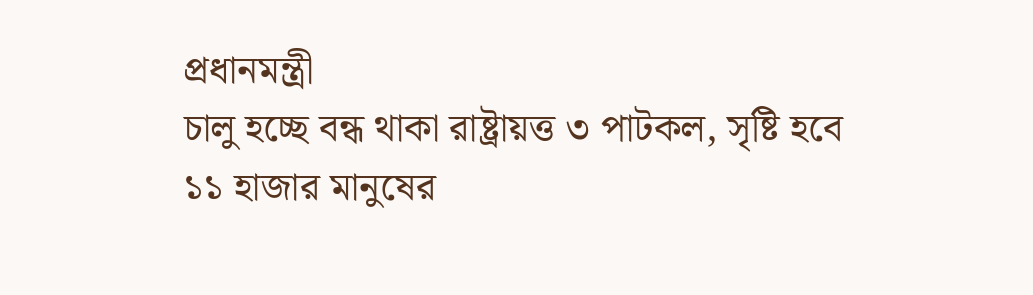প্রধানমন্ত্রী
চালু হচ্ছে বন্ধ থাকা রাষ্ট্রায়ত্ত ৩ পাটকল, সৃষ্টি হবে ১১ হাজার মানুষের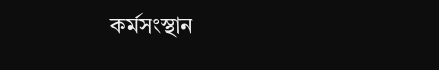কর্মসংস্থান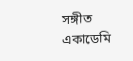সঙ্গীত একাডেমি